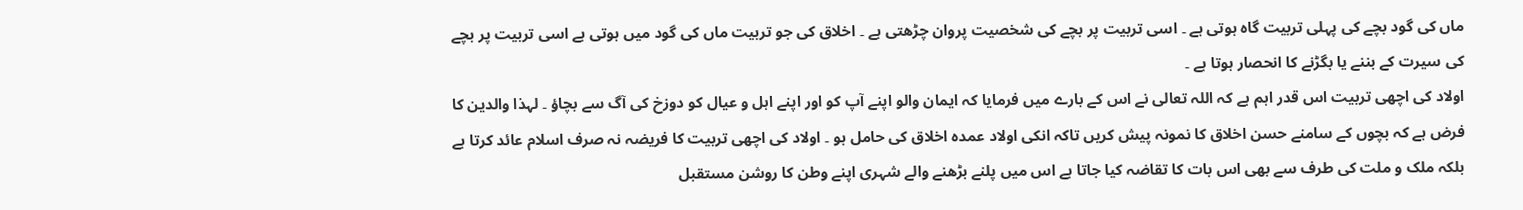ماں کی گود بچے کی پہلی تربیت گاہ ہوتی ہے ۔ اسی تربیت پر بچے کی شخصیت پروان چڑھتی ہے ۔ اخلاق کی جو تربیت ماں کی گود میں ہوتی ہے اسی تربیت پر بچے کی سیرت کے بننے یا بگڑنے کا انحصار ہوتا ہے ۔
اولاد کی اچھی تربیت اس قدر اہم ہے کہ اللہ تعالی نے اس کے بارے میں فرمایا کہ ایمان والو اپنے آپ کو اور اپنے اہل و عیال کو دوزخ کی آگ سے بچاؤ ۔ لہذا والدین کا فرض ہے کہ بچوں کے سامنے حسن اخلاق کا نمونہ پیش کریں تاکہ انکی اولاد عمدہ اخلاق کی حامل ہو ۔ اولاد کی اچھی تربیت کا فریضہ نہ صرف اسلام عائد کرتا ہے بلکہ ملک و ملت کی طرف سے بھی اس بات کا تقاضہ کیا جاتا ہے اس میں پلنے بڑھنے والے شہری اپنے وطن کا روشن مستقبل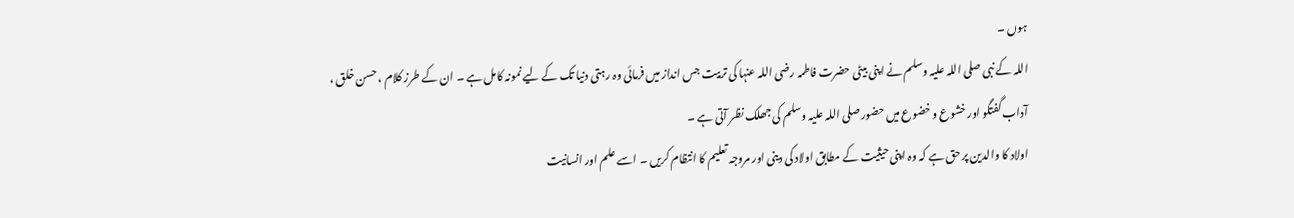ہوں ۔
اللہ کے نبی صلی اللہ علیہ وسلم نے اپنی بیٹی حضرت فاطمہ رضی اللہ عنہا کی تربیت جس انداز میں فرمائی وہ رہتی دنیا تک کے لیے نمونہ کامل ہے ۔ ان کے طرز کلام ، حسن خلق ، آداب گفتگو اور خشوع و خضوع میں حضور صلی اللہ علیہ وسلم کی جھلک نظر آتی ہے ۔
اولاد کا والدین پر حق ہے کہ وہ اپنی حیثیت کے مطابق اولاد کی دینی اور مروجہ تعلیم کا انتظام کریں ۔ اسے علم اور انسانیت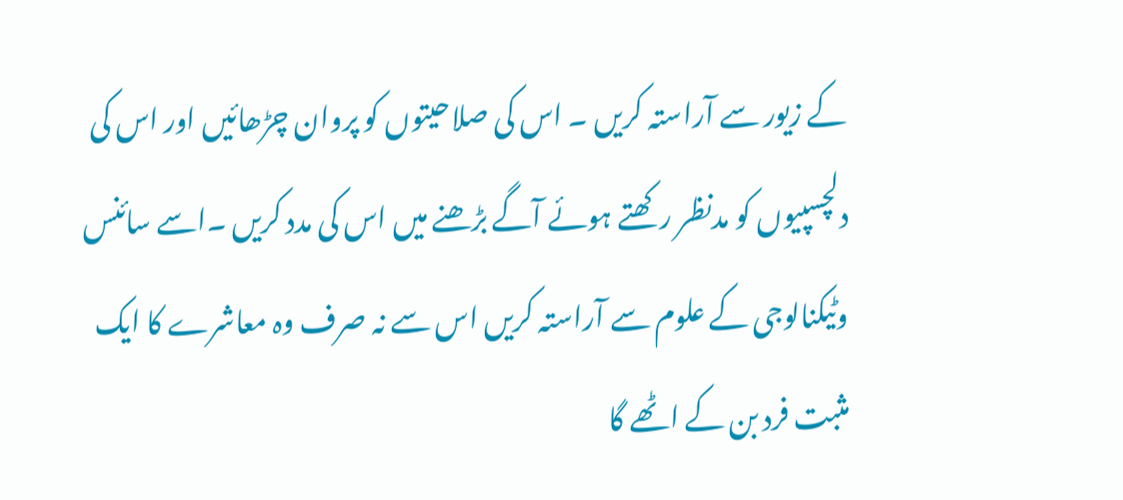کے زیور سے آراستہ کریں ۔ اس کی صلاحیتوں کو پروان چڑھائیں اور اس کی دلچسپیوں کو مدنظر رکھتے ہوئے آگے بڑھنے میں اس کی مدد کریں ۔اسے سائنس وٹیکنالوجی کے علوم سے آراستہ کریں اس سے نہ صرف وہ معاشرے کا ایک مثبت فرد بن کے اٹھے گا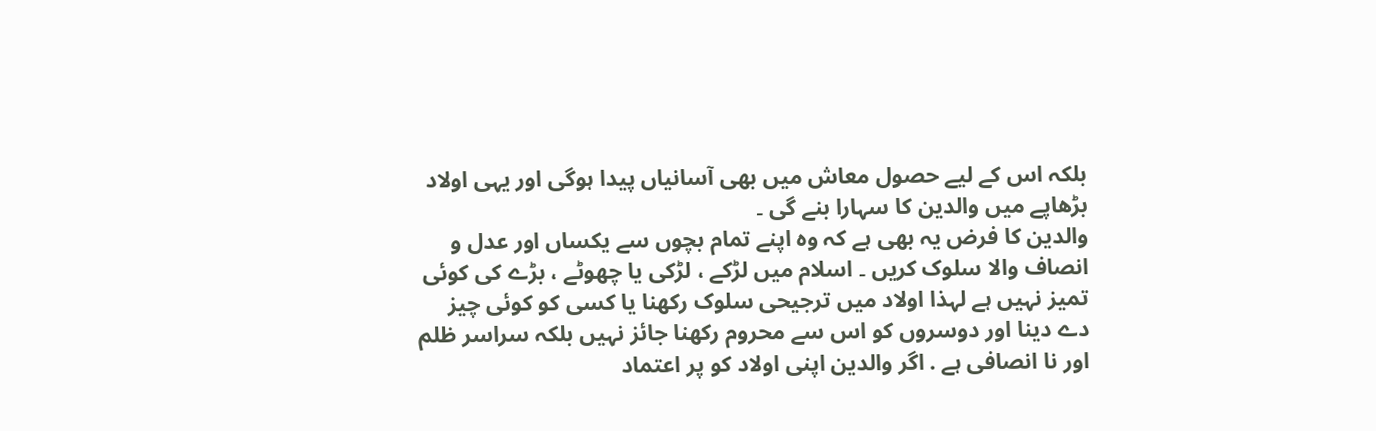بلکہ اس کے لیے حصول معاش میں بھی آسانیاں پیدا ہوگی اور یہی اولاد بڑھاپے میں والدین کا سہارا بنے گی ۔
والدین کا فرض یہ بھی ہے کہ وہ اپنے تمام بچوں سے یکساں اور عدل و انصاف والا سلوک کریں ۔ اسلام میں لڑکے ، لڑکی یا چھوٹے ، بڑے کی کوئی تمیز نہیں ہے لہذا اولاد میں ترجیحی سلوک رکھنا یا کسی کو کوئی چیز دے دینا اور دوسروں کو اس سے محروم رکھنا جائز نہیں بلکہ سراسر ظلم اور نا انصافی ہے . اگر والدین اپنی اولاد کو پر اعتماد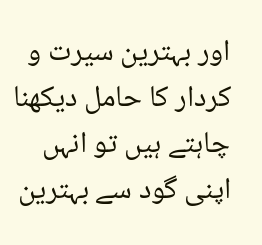اور بہترین سیرت و کردار کا حامل دیکھنا چاہتے ہیں تو انہں اپنی گود سے بہترین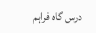درس گاہ فراہم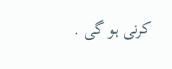کرنی ہو گی .